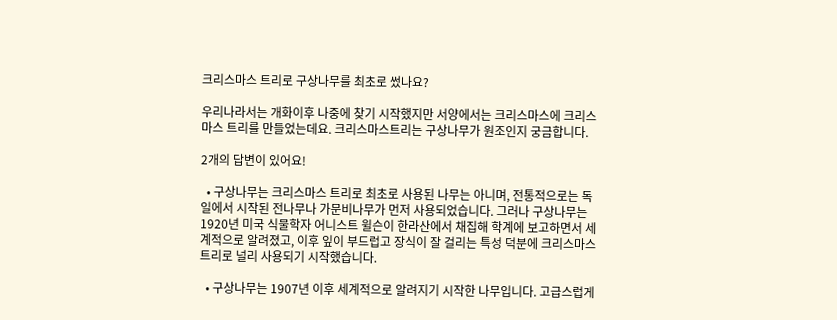크리스마스 트리로 구상나무를 최초로 썼나요?

우리나라서는 개화이후 나중에 찾기 시작했지만 서양에서는 크리스마스에 크리스마스 트리를 만들었는데요. 크리스마스트리는 구상나무가 원조인지 궁금합니다.

2개의 답변이 있어요!

  • 구상나무는 크리스마스 트리로 최초로 사용된 나무는 아니며, 전통적으로는 독일에서 시작된 전나무나 가문비나무가 먼저 사용되었습니다. 그러나 구상나무는 1920년 미국 식물학자 어니스트 윌슨이 한라산에서 채집해 학계에 보고하면서 세계적으로 알려졌고, 이후 잎이 부드럽고 장식이 잘 걸리는 특성 덕분에 크리스마스 트리로 널리 사용되기 시작했습니다.

  • 구상나무는 1907년 이후 세계적으로 알려지기 시작한 나무입니다. 고급스럽게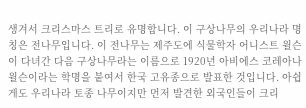생겨서 크리스마스 트리로 유명합니다. 이 구상나무의 우리나라 명칭은 전나무입니다. 이 전나무는 제주도에 식물학자 어니스트 윌슨이 다녀간 다음 구상나무라는 이름으로 1920년 아비에스 코레아나 윌슨이라는 학명을 붙여서 한국 고유종으로 발표한 것입니다. 아쉽게도 우리나라 토종 나무이지만 먼저 발견한 외국인들이 크리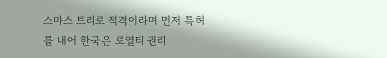스마스 트리로 적격이라며 먼저 특허를 내어 한국은 로열티 권리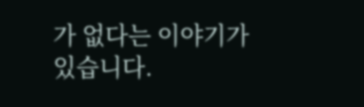가 없다는 이야기가 있습니다.